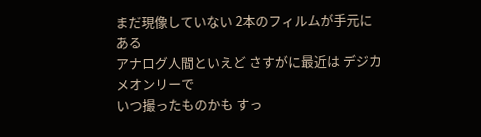まだ現像していない 2本のフィルムが手元にある
アナログ人間といえど さすがに最近は デジカメオンリーで
いつ撮ったものかも すっ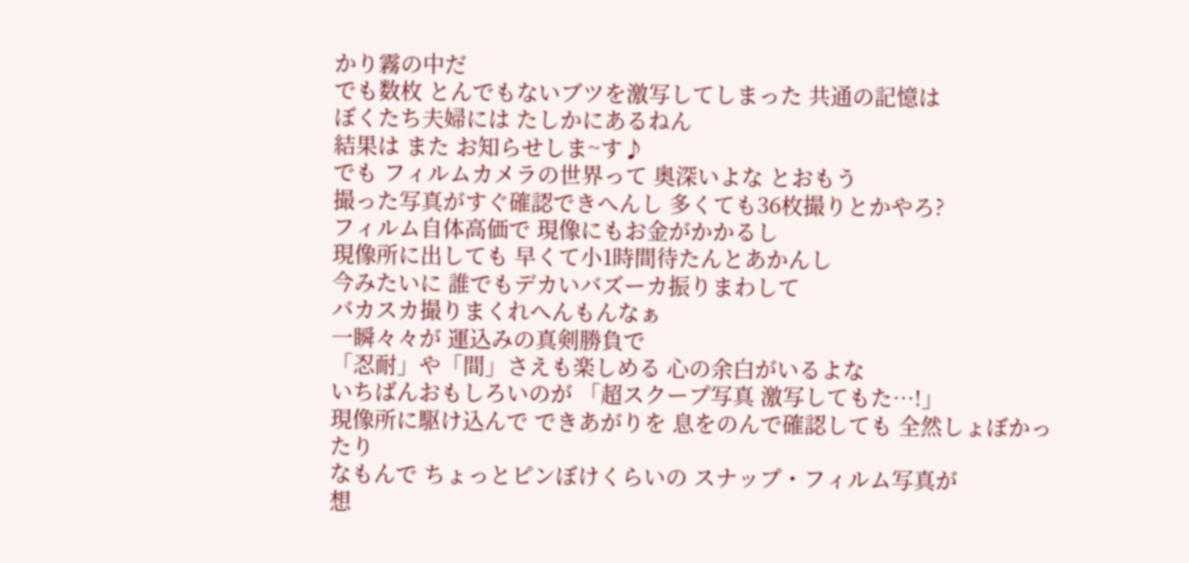かり霧の中だ
でも数枚 とんでもないブツを激写してしまった 共通の記憶は
ぼくたち夫婦には たしかにあるねん
結果は また お知らせしま~す♪
でも フィルムカメラの世界って 奥深いよな とおもう
撮った写真がすぐ確認できへんし 多くても36枚撮りとかやろ?
フィルム自体高価で 現像にもお金がかかるし
現像所に出しても 早くて小1時間待たんとあかんし
今みたいに 誰でもデカいバズーカ振りまわして
バカスカ撮りまくれへんもんなぁ
一瞬々々が 運込みの真剣勝負で
「忍耐」や「間」さえも楽しめる 心の余白がいるよな
いちばんおもしろいのが 「超スクープ写真 激写してもた…!」
現像所に駆け込んで できあがりを 息をのんで確認しても 全然しょぼかったり
なもんで ちょっとピンぼけくらいの スナップ・フィルム写真が
想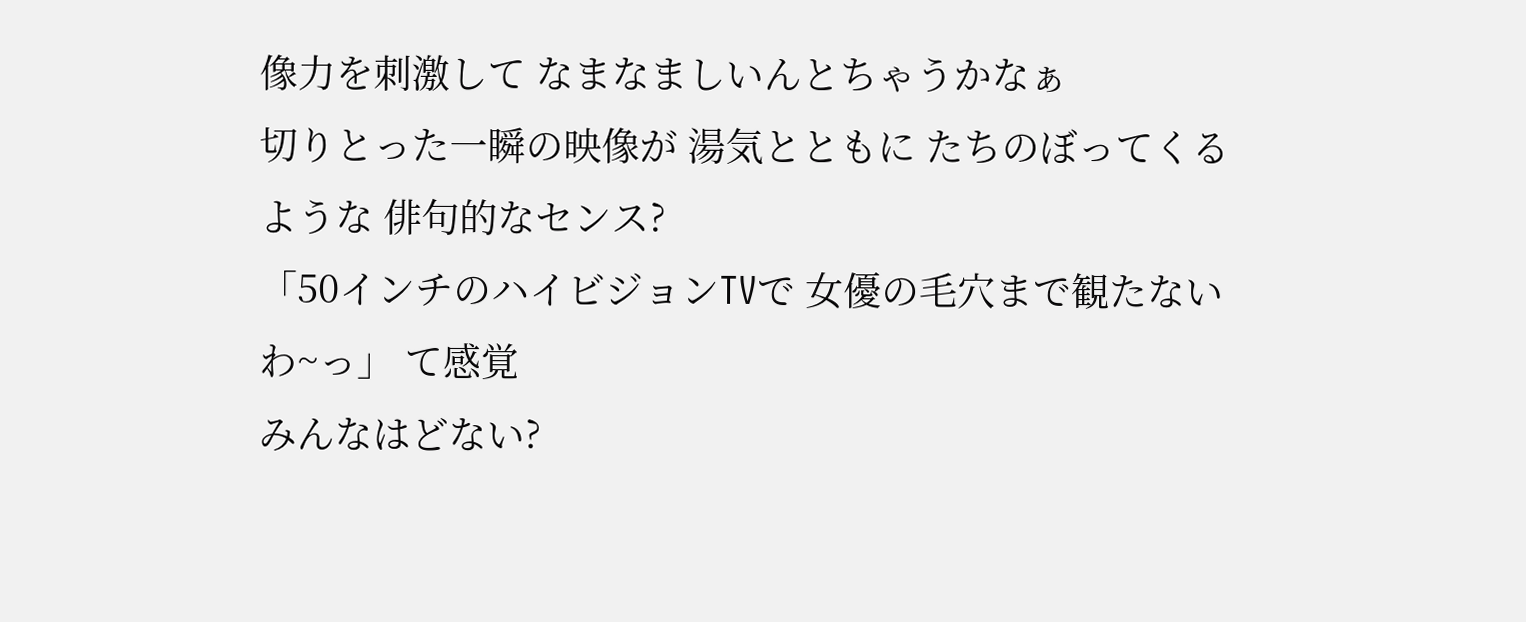像力を刺激して なまなましいんとちゃうかなぁ
切りとった一瞬の映像が 湯気とともに たちのぼってくるような 俳句的なセンス?
「50インチのハイビジョンTVで 女優の毛穴まで観たないわ~っ」 て感覚
みんなはどない?